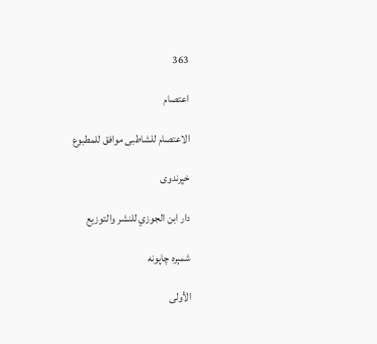363

اعتصام

الاعتصام للشاطبى موافق للمطبوع

خپرندوی

دار ابن الجوزي للنشر والتوزيع

شمېره چاپونه

الأولى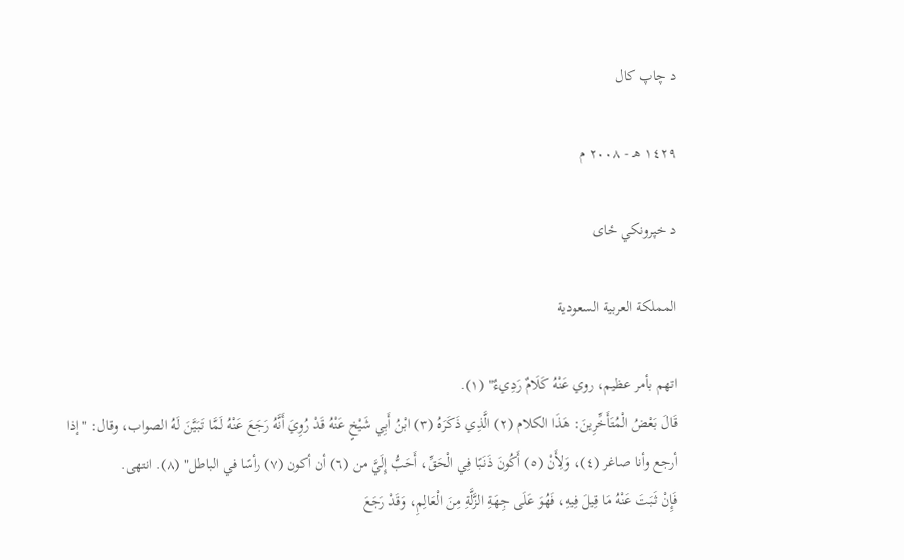د چاپ کال

١٤٢٩ هـ - ٢٠٠٨ م

د خپرونکي ځای

المملكة العربية السعودية

اتهم بأمر عظيم، روي عَنْهُ كَلَامٌ رَدِيءٌ" (١).
قَالَ بَعْضُ الْمُتَأَخِّرِينَ: هَذَا الكلام (٢) الَّذِي ذَكَرَهُ (٣) ابْنُ أَبِي شَيْخٍ عَنْهُ قَدْ رُوِيَ أَنَّهُ رَجَعَ عَنْهُ لَمَّا تَبَيَّنَ لَهُ الصواب، وقال: "إذا أرجع وأنا صاغر (٤)، وَلِأَنْ (٥) أَكُونَ ذَنَبًا فِي الْحَقِّ، أَحَبُّ إِلَيَّ من (٦) أن أكون (٧) رأسًا في الباطل" (٨). انتهى.
فَإِنْ ثَبَتَ عَنْهُ مَا قِيلَ فِيهِ، فَهُوَ عَلَى جِهَةِ الزَّلَّةِ مِنَ الْعَالِمِ، وَقَدْ رَجَعَ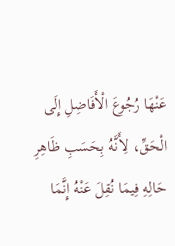عَنْهَا رُجُوعَ الْأَفَاضِلِ إِلَى الْحَقِّ، لِأَنَّهُ بِحَسَبِ ظَاهِرِ حَالِهِ فِيمَا نُقِلَ عَنْهُ إِنَّمَا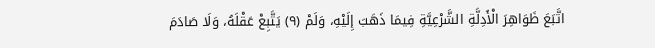اتَّبَعَ ظَوَاهِرَ الْأَدِلَّةِ الشَّرْعِيَّةِ فِيمَا ذَهَبَ إِلَيْهِ، وَلَمْ (٩) يَتَّبِعْ عَقْلَهُ، وَلَا صَادَمَ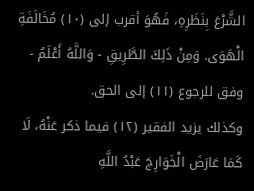الشَّرْعَ بِنَظَرِهِ، فَهُوَ أقرب إلى (١٠) مُخَالَفَةِ الْهَوَى. وَمِنْ ذَلِكَ الطَّرِيقِ - وَاللَّهُ أَعْلَمُ - وفق للرجوع (١١) إلى الحق.
وكذلك يزيد الفقير (١٢) فيما ذكر عَنْهُ، لَا كَمَا عَارَضَ الْخَوَارِجَ عَبْدُ اللَّهِ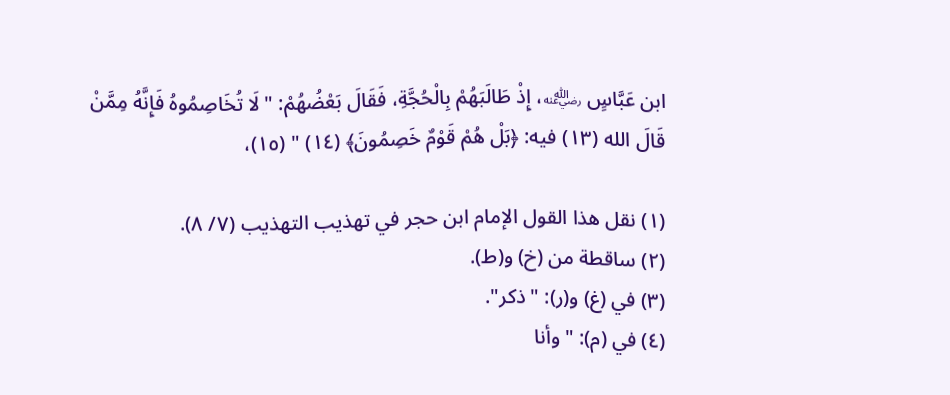ابن عَبَّاسٍ ﵁، إِذْ طَالَبَهُمْ بِالْحُجَّةِ، فَقَالَ بَعْضُهُمْ: "لَا تُخَاصِمُوهُ فَإِنَّهُ مِمَّنْ قَالَ الله (١٣) فيه: ﴿بَلْ هُمْ قَوْمٌ خَصِمُونَ﴾ (١٤) " (١٥)،

(١) نقل هذا القول الإمام ابن حجر في تهذيب التهذيب (٧/ ٨).
(٢) ساقطة من (خ) و(ط).
(٣) في (غ) و(ر): "ذكر".
(٤) في (م): "وأنا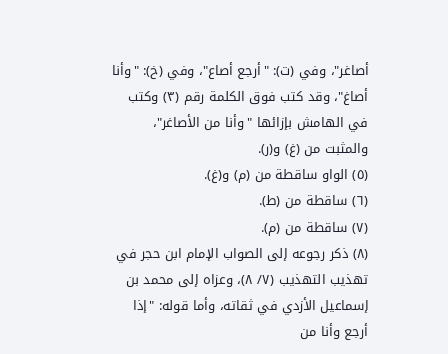أصاغر"، وفي (ت): "أرجع أصاع"، وفي (خ): "وأنا أصاغ"، وقد كتب فوق الكلمة رقم (٣) وكتب في الهامش بإزائها "وأنا من الأصاغر"، والمثبت من (غ) و(ر).
(٥) الواو ساقطة من (م) و(غ).
(٦) ساقطة من (ط).
(٧) ساقطة من (م).
(٨) ذكر رجوعه إلى الصواب الإمام ابن حجر في تهذيب التهذيب (٧/ ٨)، وعزاه إلى محمد بن إسماعيل الأزدي في ثقاته، وأما قوله: "إذا أرجع وأنا من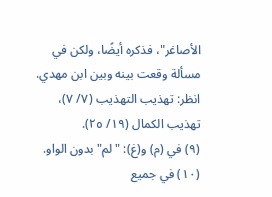الأصاغر"، فذكره أيضًا، ولكن في مسألة وقعت بينه وبين ابن مهدي.
انظر: تهذيب التهذيب (٧/ ٧)، تهذيب الكمال (١٩/ ٢٥).
(٩) في (م) و(غ): "لم" بدون الواو.
(١٠) في جميع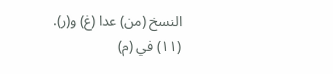النسخ (من) عدا (غ) و(ر).
(١١) في (م)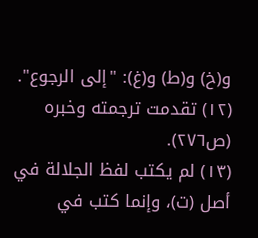و(خ) و(ط) و(غ): "إلى الرجوع".
(١٢) تقدمت ترجمته وخبره (ص٢٧٦).
(١٣) لم يكتب لفظ الجلالة في أصل (ت)، وإنما كتب في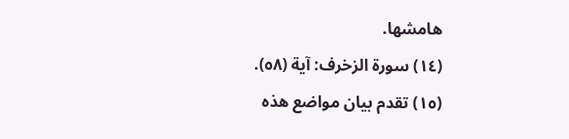هامشها.
(١٤) سورة الزخرف: آية (٥٨).
(١٥) تقدم بيان مواضع هذه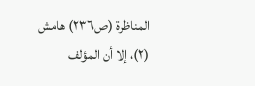المناظرة (ص٢٣٦) هامش (٢)، إلا أن المؤلف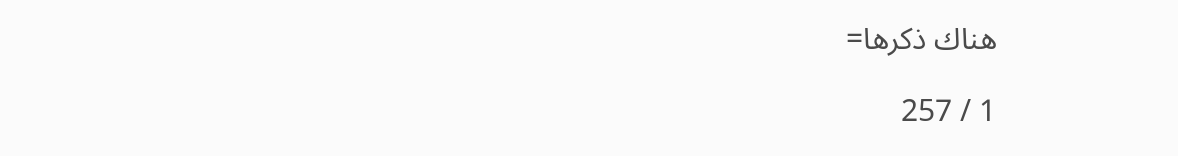هناك ذكرها=

1 / 257